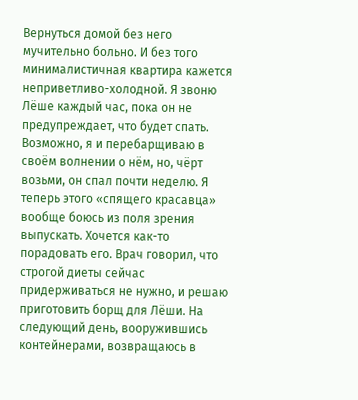Вернуться домой без него мучительно больно. И без того минималистичная квартира кажется неприветливо-холодной. Я звоню Лёше каждый час, пока он не предупреждает, что будет спать. Возможно, я и перебарщиваю в своём волнении о нём, но, чёрт возьми, он спал почти неделю. Я теперь этого «спящего красавца» вообще боюсь из поля зрения выпускать. Хочется как-то порадовать его. Врач говорил, что строгой диеты сейчас придерживаться не нужно, и решаю приготовить борщ для Лёши. На следующий день, вооружившись контейнерами, возвращаюсь в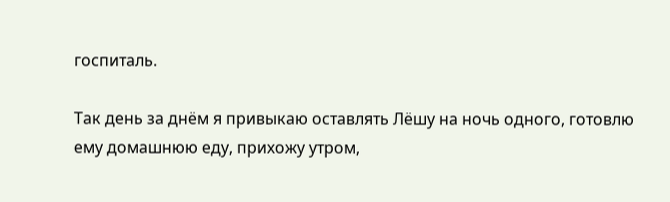госпиталь.

Так день за днём я привыкаю оставлять Лёшу на ночь одного, готовлю ему домашнюю еду, прихожу утром,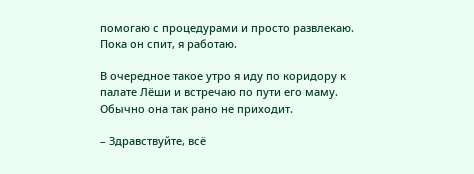помогаю с процедурами и просто развлекаю. Пока он спит, я работаю.

В очередное такое утро я иду по коридору к палате Лёши и встречаю по пути его маму. Обычно она так рано не приходит.

– Здравствуйте, всё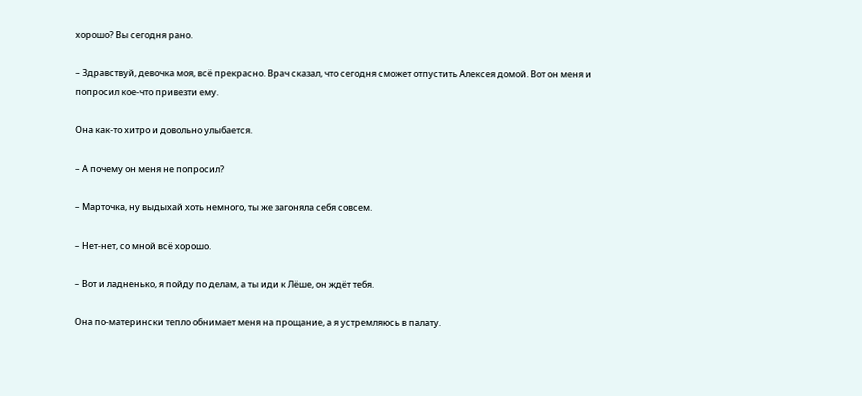хорошо? Вы сегодня рано.

– Здравствуй, девочка моя, всё прекрасно. Врач сказал, что сегодня сможет отпустить Алексея домой. Вот он меня и попросил кое-что привезти ему.

Она как-то хитро и довольно улыбается.

– А почему он меня не попросил?

– Марточка, ну выдыхай хоть немного, ты же загоняла себя совсем.

– Нет-нет, со мной всё хорошо.

– Вот и ладненько, я пойду по делам, а ты иди к Лёше, он ждёт тебя.

Она по-матерински тепло обнимает меня на прощание, а я устремляюсь в палату.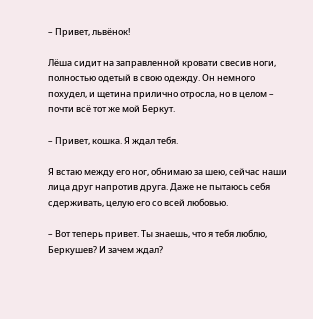– Привет, львёнок!

Лёша сидит на заправленной кровати свесив ноги, полностью одетый в свою одежду. Он немного похудел, и щетина прилично отросла, но в целом – почти всё тот же мой Беркут.

– Привет, кошка. Я ждал тебя.

Я встаю между его ног, обнимаю за шею, сейчас наши лица друг напротив друга. Даже не пытаюсь себя сдерживать, целую его со всей любовью.

– Вот теперь привет. Ты знаешь, что я тебя люблю, Беркушев? И зачем ждал?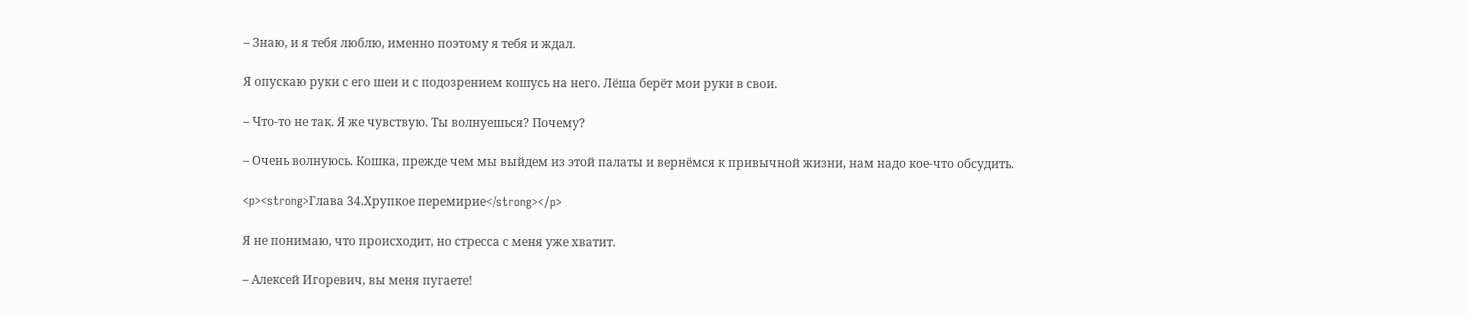– Знаю, и я тебя люблю, именно поэтому я тебя и ждал.

Я опускаю руки с его шеи и с подозрением кошусь на него. Лёша берёт мои руки в свои.

– Что-то не так. Я же чувствую. Ты волнуешься? Почему?

– Очень волнуюсь. Кошка, прежде чем мы выйдем из этой палаты и вернёмся к привычной жизни, нам надо кое-что обсудить.

<p><strong>Глава 34.Хрупкое перемирие</strong></p>

Я не понимаю, что происходит, но стресса с меня уже хватит.

– Алексей Игоревич, вы меня пугаете!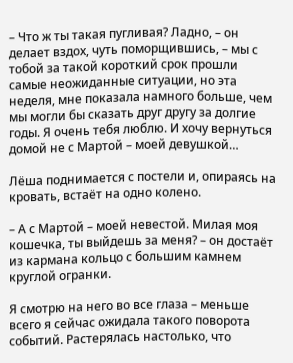– Что ж ты такая пугливая? Ладно, – он делает вздох, чуть поморщившись, – мы с тобой за такой короткий срок прошли самые неожиданные ситуации, но эта неделя, мне показала намного больше, чем мы могли бы сказать друг другу за долгие годы. Я очень тебя люблю. И хочу вернуться домой не с Мартой – моей девушкой…

Лёша поднимается с постели и, опираясь на кровать, встаёт на одно колено.

– А с Мартой – моей невестой. Милая моя кошечка, ты выйдешь за меня? – он достаёт из кармана кольцо с большим камнем круглой огранки.

Я смотрю на него во все глаза – меньше всего я сейчас ожидала такого поворота событий. Растерялась настолько, что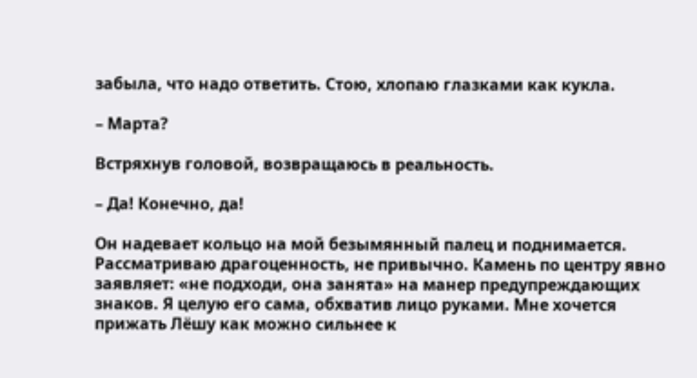забыла, что надо ответить. Стою, хлопаю глазками как кукла.

– Марта?

Встряхнув головой, возвращаюсь в реальность.

– Да! Конечно, да!

Он надевает кольцо на мой безымянный палец и поднимается. Рассматриваю драгоценность, не привычно. Камень по центру явно заявляет: «не подходи, она занята» на манер предупреждающих знаков. Я целую его сама, обхватив лицо руками. Мне хочется прижать Лёшу как можно сильнее к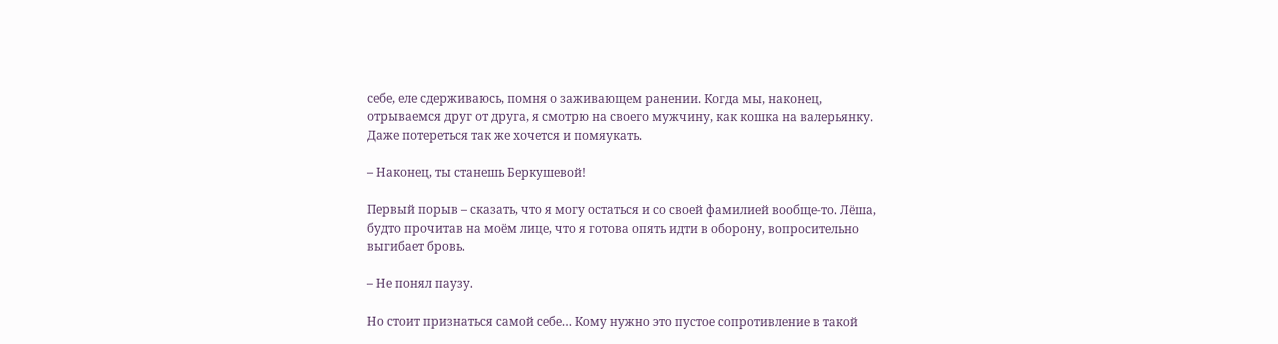себе, еле сдерживаюсь, помня о заживающем ранении. Когда мы, наконец, отрываемся друг от друга, я смотрю на своего мужчину, как кошка на валерьянку. Даже потереться так же хочется и помяукать.

– Наконец, ты станешь Беркушевой!

Первый порыв – сказать, что я могу остаться и со своей фамилией вообще-то. Лёша, будто прочитав на моём лице, что я готова опять идти в оборону, вопросительно выгибает бровь.

– Не понял паузу.

Но стоит признаться самой себе… Кому нужно это пустое сопротивление в такой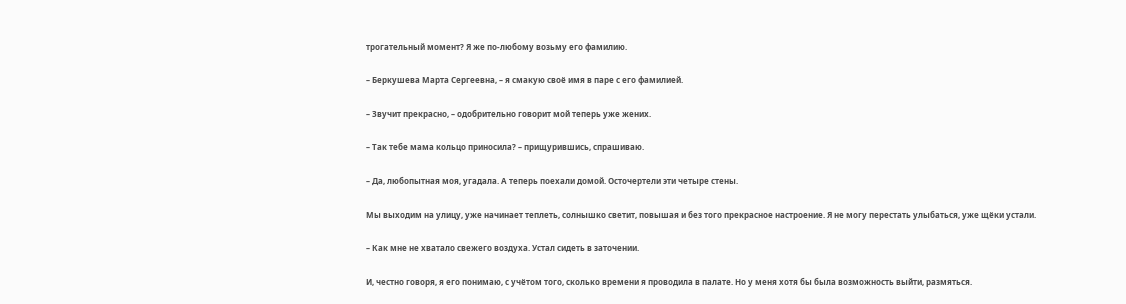трогательный момент? Я же по-любому возьму его фамилию.

– Беркушева Марта Сергеевна, – я смакую своё имя в паре с его фамилией.

– Звучит прекрасно, – одобрительно говорит мой теперь уже жених.

– Так тебе мама кольцо приносила? – прищурившись, спрашиваю.

– Да, любопытная моя, угадала. А теперь поехали домой. Осточертели эти четыре стены.

Мы выходим на улицу, уже начинает теплеть, солнышко светит, повышая и без того прекрасное настроение. Я не могу перестать улыбаться, уже щёки устали.

– Как мне не хватало свежего воздуха. Устал сидеть в заточении.

И, честно говоря, я его понимаю, с учётом того, сколько времени я проводила в палате. Но у меня хотя бы была возможность выйти, размяться.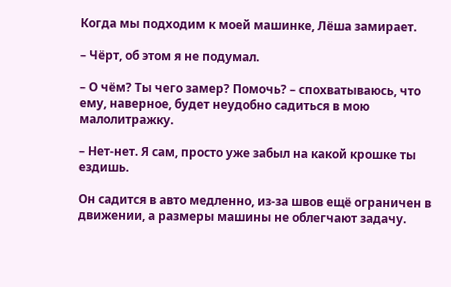Когда мы подходим к моей машинке, Лёша замирает.

– Чёрт, об этом я не подумал.

– О чём? Ты чего замер? Помочь? – спохватываюсь, что ему, наверное, будет неудобно садиться в мою малолитражку.

– Нет-нет. Я сам, просто уже забыл на какой крошке ты ездишь.

Он садится в авто медленно, из-за швов ещё ограничен в движении, а размеры машины не облегчают задачу.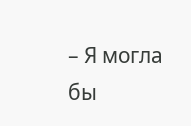– Я могла бы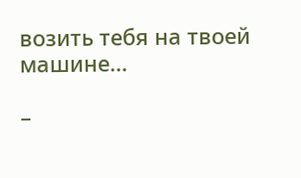возить тебя на твоей машине…

–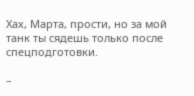Хах, Марта, прости, но за мой танк ты сядешь только после спецподготовки.

–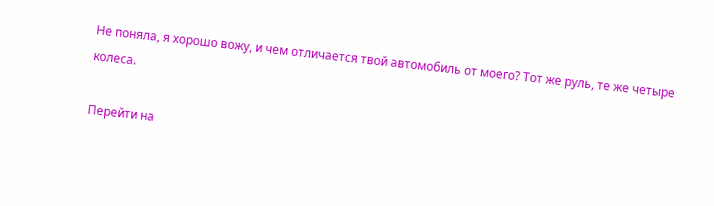Не поняла, я хорошо вожу, и чем отличается твой автомобиль от моего? Тот же руль, те же четыре колеса.

Перейти на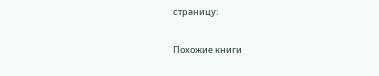страницу:

Похожие книги